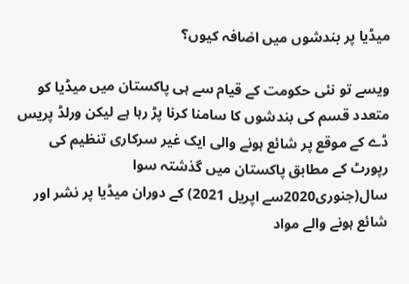میڈیا پر بندشوں میں اضافہ کیوں؟

ویسے تو نئی حکومت کے قیام سے ہی پاکستان میں میڈیا کو متعدد قسم کی بندشوں کا سامنا کرنا پڑ رہا ہے لیکن ورلڈ پریس ڈے کے موقع پر شائع ہونے والی ایک غیر سرکاری تنظیم کی رپورٹ کے مطابق پاکستان میں گذشتہ سوا سال(جنوری2020سے اپریل 2021) کے دوران میڈیا پر نشر اور شائع ہونے والے مواد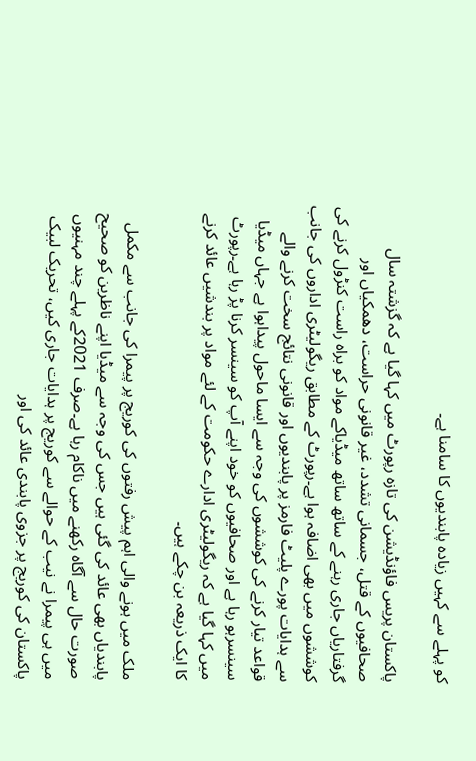کو پہلے سے کہیں زیادہ پابندیوں کا سامنا ہے۔

پاکستان پریس فاؤنڈیشن کی تازہ رپورٹ میں کہا گیا ہے کہ گزشتہ سال صحافیوں کے قتل، جسمانی تشدد، غیر قانونی حراست، دھمکیاں اور گرفتاریاں جاری رہنے کے ساتھ ساتھ میڈیاکے مواد کو براہ راست کنڑول کرنے کی کوششوں میں بھی اضافہ ہوا ہے۔رپورٹ کے مطابق ریگولیٹری اداروں کی جانب سے ہدایات پورے پلیٹ فارمز پر پابندیوں اور قانونی نتائج سخت کرنے والے قواعد تیار کرنے کی کوششوں کی وجہ سے ایسا ماحول پیداہوا ہے جہاں میڈیا سینسرہو رہا ہے اور صحافیوں کو خود اپنے آپ کو سینسر کرنا پڑ رہا ہے۔رپورٹ میں کہا گیا ہے کہ ریگولیٹری ادارے حکومت کے لئے مواد پر بندشیں عائد کرنے کا ایک ذریعہ بن چکے ہیں۔

ملک میں ہونے والی اہم پیش رفتوں کی کوریج پر پیمرا کی جانب سے مکمل پابندیاں بھی عائد کی گئی ہیں جس کی وجہ سے میڈیا اپنے ناظرین کو صحیح صورت حال سے آگاہ رکھنے میں ناکام رہا ہے۔صرف 2021کے پہلے چند مہنیوں میں ہی پیمرا نے نیب کے حوالے سے کوریج پر ہدایات جاری کیں، تحریک لبیک پاکستان کی کوریج پر جزوی پابندی عائد کی اور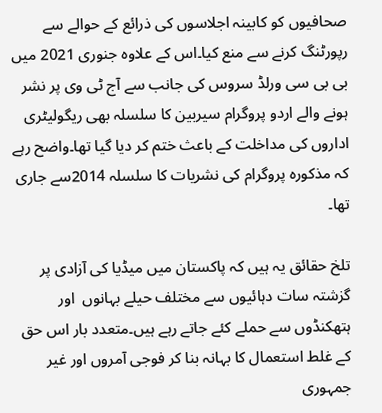صحافیوں کو کابینہ اجلاسوں کی ذرائع کے حوالے سے رپورٹنگ کرنے سے منع کیا۔اس کے علاوہ جنوری 2021 میں بی بی سی ورلڈ سروس کی جانب سے آج ٹی وی پر نشر ہونے والے اردو پروگرام سیربین کا سلسلہ بھی ریگولیٹری اداروں کی مداخلت کے باعث ختم کر دیا گیا تھا۔واضح رہے کہ مذکورہ پروگرام کی نشریات کا سلسلہ 2014سے جاری تھا۔

تلخ حقائق یہ ہیں کہ پاکستان میں میڈیا کی آزادی پر گزشتہ سات دہائیوں سے مختلف حیلے بہانوں  اور ہتھکنڈوں سے حملے کئے جاتے رہے ہیں۔متعدد بار اس حق کے غلط استعمال کا بہانہ بنا کر فوجی آمروں اور غیر جمہوری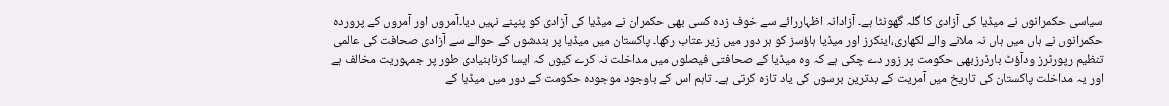سیاسی حکمرانوں نے میڈیا کی آزادی کا گلہ گھونٹا ہے۔ آزادانہ اظہاررائے سے خوف زدہ کسی بھی حکمران نے میڈیا کی آزادی کو پنپنے نہیں دیا۔آمروں اور آمروں کے پروردہ حکمرانوں نے ہاں میں ہاں نہ ملانے والے لکھاری،اینکرز اور میڈیا ہاؤسز کو ہر دور میں زیر عتاب رکھا۔ پاکستان میں میڈیا پر بندشوں کے حوالے سے آزادی صحافت کی عالمی تنظیم رپورٹرز ودآؤٹ بارڈرزبھی حکومت پر زور دے چکی ہے کہ وہ میڈیا کے صحافتی فیصلوں میں مداخلت نہ کرے کیوں کہ ایسا کرنابنیادی طور پر جمہوریت مخالف ہے اور یہ مداخلت پاکستان کی تاریخ میں آمریت کے بدترین برسوں کی یاد تازہ کرتی ہے۔ تاہم اس کے باوجود موجودہ حکومت کے دور میں میڈیا کے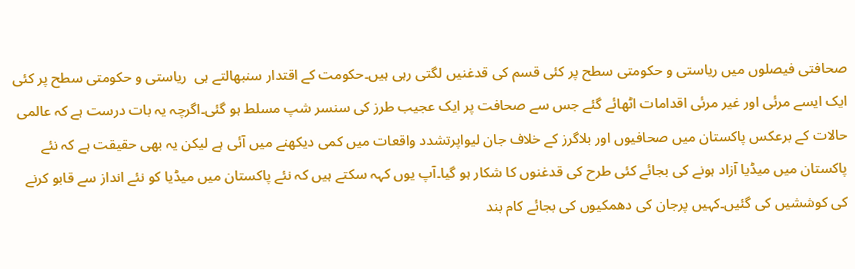صحافتی فیصلوں میں ریاستی و حکومتی سطح پر کئی قسم کی قدغنیں لگتی رہی ہیں۔حکومت کے اقتدار سنبھالتے ہی  ریاستی و حکومتی سطح پر کئی ایک ایسے مرئی اور غیر مرئی اقدامات اٹھائے گئے جس سے صحافت پر ایک عجیب طرز کی سنسر شپ مسلط ہو گئی۔اگرچہ یہ بات درست ہے کہ عالمی حالات کے برعکس پاکستان میں صحافیوں اور بلاگرز کے خلاف جان لیواپرتشدد واقعات میں کمی دیکھنے میں آئی ہے لیکن یہ بھی حقیقت ہے کہ نئے پاکستان میں میڈیا آزاد ہونے کی بجائے کئی طرح کی قدغنوں کا شکار ہو گیا۔آپ یوں کہہ سکتے ہیں کہ نئے پاکستان میں میڈیا کو نئے انداز سے قابو کرنے کی کوششیں کی گئیں۔کہیں پرجان کی دھمکیوں کی بجائے کام بند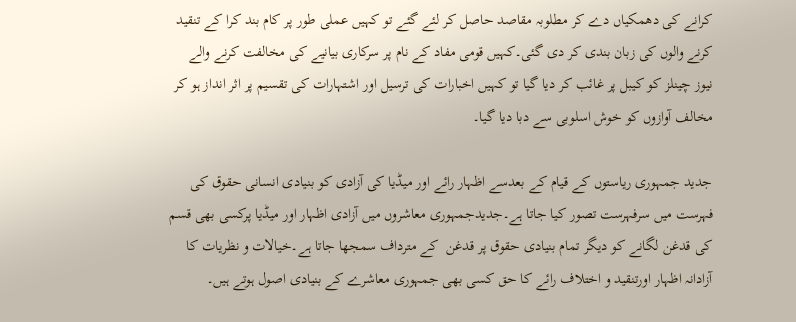کرانے کی دھمکیاں دے کر مطلوبہ مقاصد حاصل کر لئے گئے تو کہیں عملی طور پر کام بند کرا کے تنقید کرنے والوں کی زبان بندی کر دی گئی۔کہیں قومی مفاد کے نام پر سرکاری بیانیے کی مخالفت کرنے والے نیوز چینلز کو کیبل پر غائب کر دیا گیا تو کہیں اخبارات کی ترسیل اور اشتہارات کی تقسیم پر اثر انداز ہو کر مخالف آوازوں کو خوش اسلوبی سے دبا دیا گیا۔

جدید جمہوری ریاستوں کے قیام کے بعدسے اظہار رائے اور میڈیا کی آزادی کو بنیادی انسانی حقوق کی فہرست میں سرفہرست تصور کیا جاتا ہے۔جدیدجمہوری معاشروں میں آزادی اظہار اور میڈیا پرکسی بھی قسم کی قدغن لگانے کو دیگر تمام بنیادی حقوق پر قدغن  کے مترداف سمجھا جاتا ہے۔خیالات و نظریات کا آزادانہ اظہار اورتنقید و اختلاف رائے کا حق کسی بھی جمہوری معاشرے کے بنیادی اصول ہوتے ہیں۔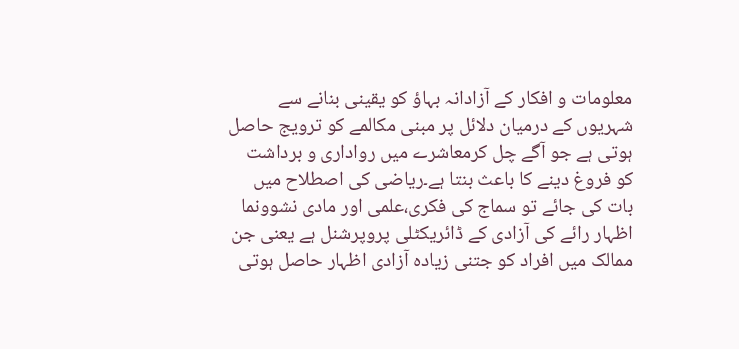معلومات و افکار کے آزادانہ بہاؤ کو یقینی بنانے سے شہریوں کے درمیان دلائل پر مبنی مکالمے کو ترویج حاصل ہوتی ہے جو آگے چل کرمعاشرے میں رواداری و برداشت کو فروغ دینے کا باعث بنتا ہے۔ریاضی کی اصطلاح میں بات کی جائے تو سماج کی فکری،علمی اور مادی نشوونما اظہار رائے کی آزادی کے ڈائریکٹلی پروپرشنل ہے یعنی جن ممالک میں افراد کو جتنی زیادہ آزادی اظہار حاصل ہوتی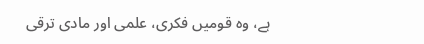ہے، وہ قومیں فکری، علمی اور مادی ترقی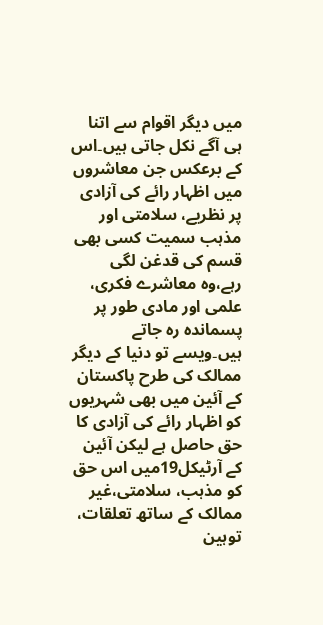میں دیگر اقوام سے اتنا ہی آگے نکل جاتی ہیں۔اس کے برعکس جن معاشروں میں اظہار رائے کی آزادی پر نظریے، سلامتی اور مذہب سمیت کسی بھی قسم کی قدغن لگی رہے،وہ معاشرے فکری، علمی اور مادی طور پر پسماندہ رہ جاتے ہیں۔ویسے تو دنیا کے دیگر ممالک کی طرح پاکستان کے آئین میں بھی شہریوں کو اظہار رائے کی آزادی کا حق حاصل ہے لیکن آئین کے آرٹیکل19میں اس حق کو مذہب، سلامتی،غیر ممالک کے ساتھ تعلقات، توہین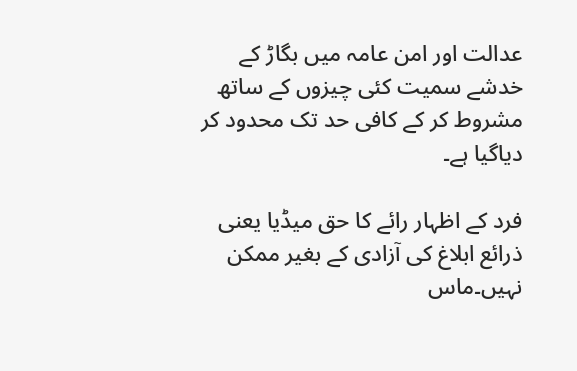عدالت اور امن عامہ میں بگاڑ کے خدشے سمیت کئی چیزوں کے ساتھ مشروط کر کے کافی حد تک محدود کر دیاگیا ہے۔

فرد کے اظہار رائے کا حق میڈیا یعنی ذرائع ابلاغ کی آزادی کے بغیر ممکن نہیں۔ماس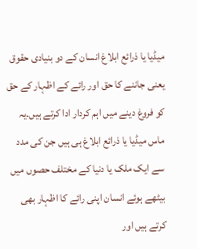میڈیا یا ذرائع ابلاغ انسان کے دو بنیادی حقوق یعنی جاننے کا حق اور رائے کے اظہار کے حق کو فروغ دینے میں اہم کردار ادا کرتے ہیں۔یہ ماس میڈیا یا ذرائع ابلاغ ہی ہیں جن کی مدد سے ایک ملک یا دنیا کے مختلف حصوں میں بیٹھے ہوئے انسان اپنی رائے کا اظہار بھی کرتے ہیں اور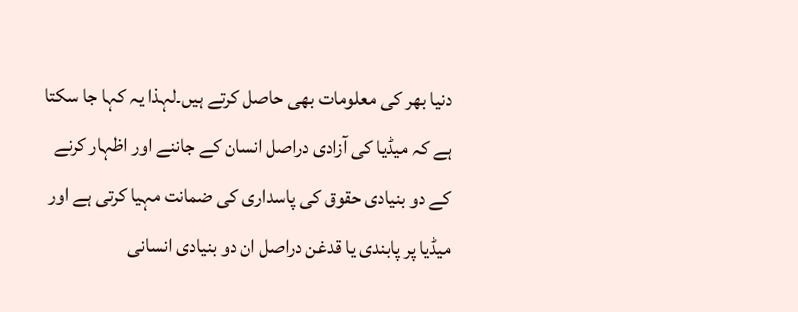دنیا بھر کی معلومات بھی حاصل کرتے ہیں۔لہذا یہ کہا جا سکتا ہے کہ میڈیا کی آزادی دراصل انسان کے جاننے اور اظہار کرنے کے دو بنیادی حقوق کی پاسداری کی ضمانت مہیا کرتی ہے اور میڈیا پر پابندی یا قدغن دراصل ان دو بنیادی انسانی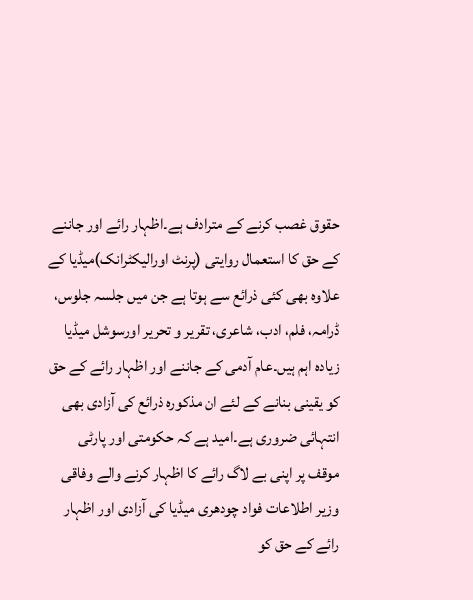حقوق غصب کرنے کے مترادف ہے۔اظہار رائے اور جاننے کے حق کا استعمال روایتی (پرنٹ اورالیکٹرانک)میڈیا کے علاوہ بھی کئی ذرائع سے ہوتا ہے جن میں جلسہ جلوس، ڈرامہ، فلم، ادب، شاعری، تقریر و تحریر اورسوشل میڈیا زیادہ اہم ہیں۔عام آدمی کے جاننے اور اظہار رائے کے حق کو یقینی بنانے کے لئے ان مذکورہ ذرائع کی آزادی بھی انتہائی ضروری ہے۔امید ہے کہ حکومتی اور پارٹی موقف پر اپنی بے لاگ رائے کا اظہار کرنے والے وفاقی وزیر اطلاعات فواد چودھری میڈیا کی آزادی اور اظہار رائے کے حق کو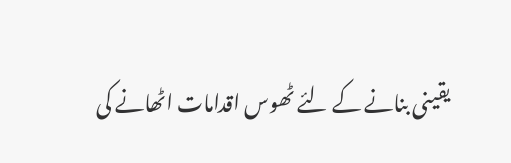یقینی بنانے کے لئے ٹھوس اقدامات اٹھانے کی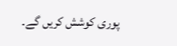پوری کوشش کریں گے۔